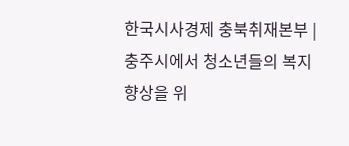한국시사경제 충북취재본부 | 충주시에서 청소년들의 복지향상을 위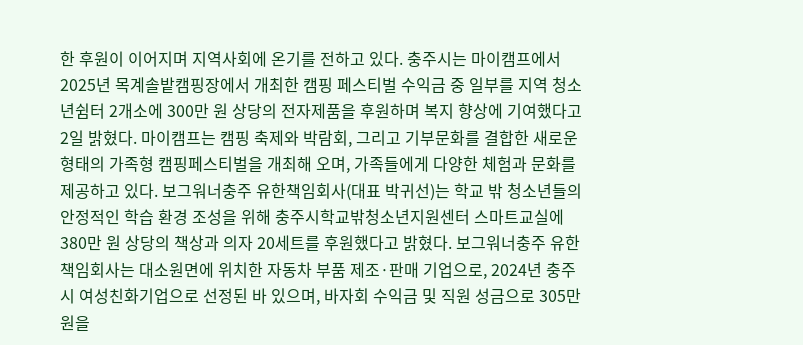한 후원이 이어지며 지역사회에 온기를 전하고 있다. 충주시는 마이캠프에서 2025년 목계솔밭캠핑장에서 개최한 캠핑 페스티벌 수익금 중 일부를 지역 청소년쉼터 2개소에 300만 원 상당의 전자제품을 후원하며 복지 향상에 기여했다고 2일 밝혔다. 마이캠프는 캠핑 축제와 박람회, 그리고 기부문화를 결합한 새로운 형태의 가족형 캠핑페스티벌을 개최해 오며, 가족들에게 다양한 체험과 문화를 제공하고 있다. 보그워너충주 유한책임회사(대표 박귀선)는 학교 밖 청소년들의 안정적인 학습 환경 조성을 위해 충주시학교밖청소년지원센터 스마트교실에 380만 원 상당의 책상과 의자 20세트를 후원했다고 밝혔다. 보그워너충주 유한책임회사는 대소원면에 위치한 자동차 부품 제조·판매 기업으로, 2024년 충주시 여성친화기업으로 선정된 바 있으며, 바자회 수익금 및 직원 성금으로 305만 원을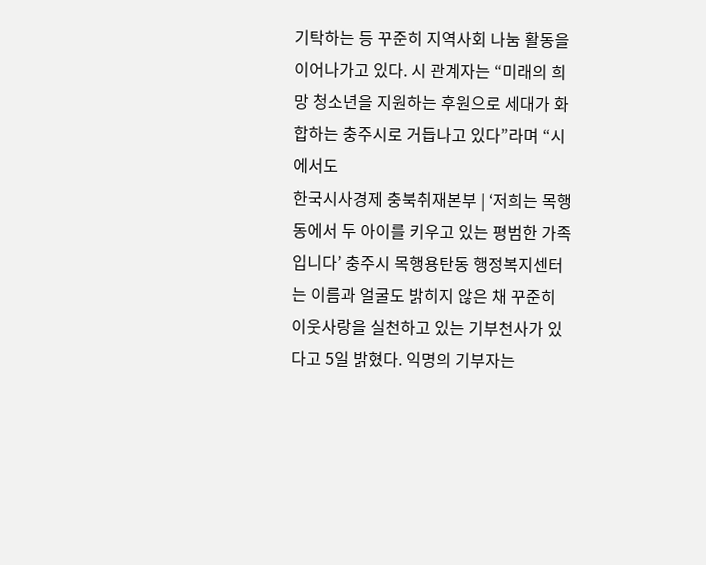기탁하는 등 꾸준히 지역사회 나눔 활동을 이어나가고 있다. 시 관계자는 “미래의 희망 청소년을 지원하는 후원으로 세대가 화합하는 충주시로 거듭나고 있다”라며 “시에서도
한국시사경제 충북취재본부 | ‘저희는 목행동에서 두 아이를 키우고 있는 평범한 가족입니다’ 충주시 목행용탄동 행정복지센터는 이름과 얼굴도 밝히지 않은 채 꾸준히 이웃사랑을 실천하고 있는 기부천사가 있다고 5일 밝혔다. 익명의 기부자는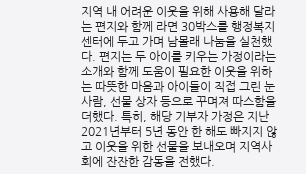지역 내 어려운 이웃을 위해 사용해 달라는 편지와 함께 라면 30박스를 행정복지센터에 두고 가며 남몰래 나눔을 실천했다. 편지는 두 아이를 키우는 가정이라는 소개와 함께 도움이 필요한 이웃을 위하는 따뜻한 마음과 아이들이 직접 그린 눈사람, 선물 상자 등으로 꾸며져 따스함을 더했다. 특히, 해당 기부자 가정은 지난 2021년부터 5년 동안 한 해도 빠지지 않고 이웃을 위한 선물을 보내오며 지역사회에 잔잔한 감동을 전했다.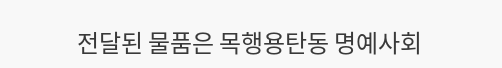전달된 물품은 목행용탄동 명예사회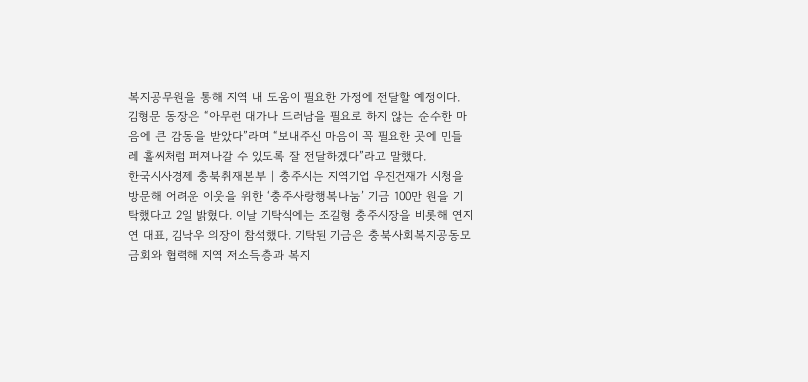복지공무원을 통해 지역 내 도움이 필요한 가정에 전달할 예정이다. 김형문 동장은 “아무런 대가나 드러남을 필요로 하지 않는 순수한 마음에 큰 감동을 받았다”라며 “보내주신 마음이 꼭 필요한 곳에 민들레 홀씨처럼 퍼져나갈 수 있도록 잘 전달하겠다”라고 말했다.
한국시사경제 충북취재본부 | 충주시는 지역기업 우진건재가 시청을 방문해 어려운 이웃을 위한 ‘충주사랑행복나눔’ 기금 100만 원을 기탁했다고 2일 밝혔다. 이날 기탁식에는 조길형 충주시장을 비롯해 연지연 대표, 김낙우 의장이 참석했다. 기탁된 기금은 충북사회복지공동모금회와 협력해 지역 저소득층과 복지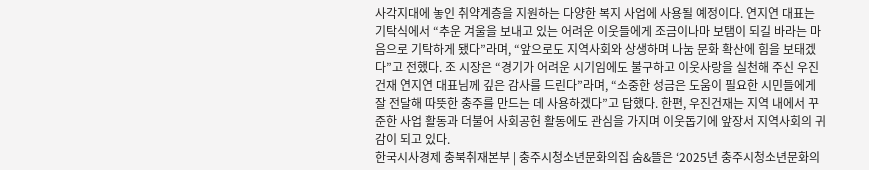사각지대에 놓인 취약계층을 지원하는 다양한 복지 사업에 사용될 예정이다. 연지연 대표는 기탁식에서 “추운 겨울을 보내고 있는 어려운 이웃들에게 조금이나마 보탬이 되길 바라는 마음으로 기탁하게 됐다”라며, “앞으로도 지역사회와 상생하며 나눔 문화 확산에 힘을 보태겠다”고 전했다. 조 시장은 “경기가 어려운 시기임에도 불구하고 이웃사랑을 실천해 주신 우진건재 연지연 대표님께 깊은 감사를 드린다”라며, “소중한 성금은 도움이 필요한 시민들에게 잘 전달해 따뜻한 충주를 만드는 데 사용하겠다”고 답했다. 한편, 우진건재는 지역 내에서 꾸준한 사업 활동과 더불어 사회공헌 활동에도 관심을 가지며 이웃돕기에 앞장서 지역사회의 귀감이 되고 있다.
한국시사경제 충북취재본부 | 충주시청소년문화의집 숨&뜰은 ‘2025년 충주시청소년문화의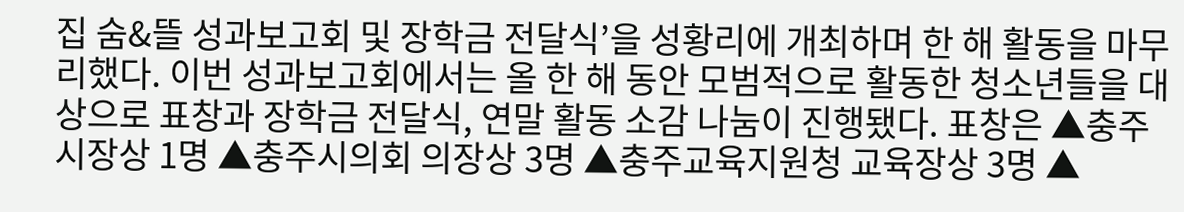집 숨&뜰 성과보고회 및 장학금 전달식’을 성황리에 개최하며 한 해 활동을 마무리했다. 이번 성과보고회에서는 올 한 해 동안 모범적으로 활동한 청소년들을 대상으로 표창과 장학금 전달식, 연말 활동 소감 나눔이 진행됐다. 표창은 ▲충주시장상 1명 ▲충주시의회 의장상 3명 ▲충주교육지원청 교육장상 3명 ▲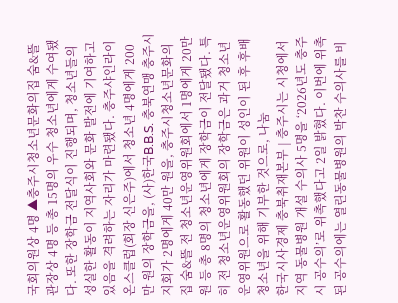국회의원상 4명 ▲충주시청소년문화의집 숨&뜰 관장상 4명 등 총 15명의 우수 청소년에게 수여됐다. 또한 장학금 전달식이 진행되며, 청소년들의 성실한 활동이 지역사회와 문화 발전에 기여하고 있음을 격려하는 자리가 마련됐다. 충주샤인라이온스클럽(회장 신은주)에서 청소년 4명에게 200만 원의 장학금을, (사)한국B.B.S. 충북연맹 충주시지회가 2명에게 40만 원을, 충주시청소년문화의집 숨&뜰 전 청소년운영위원회에서 1명에게 20만 원 등 총 8명의 청소년에게 장학금이 전달됐다. 특히 전 청소년운영위원회의 장학금은 과거 청소년운영위원으로 활동했던 위원이 성인이 된 후 후배 청소년을 위해 기부한 것으로, 나눔
한국시사경제 충북취재본부 | 충주시는 시청에서 지역 동물병원 개설 수의사 5명을 ‘2026년도 충주시 공수의’로 위촉했다고 2일 밝혔다. 이번에 위촉된 공수의에는 열린동물병원의 박찬 수의사를 비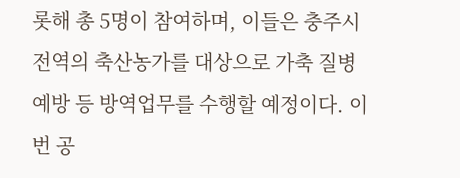롯해 총 5명이 참여하며, 이들은 충주시 전역의 축산농가를 대상으로 가축 질병 예방 등 방역업무를 수행할 예정이다. 이번 공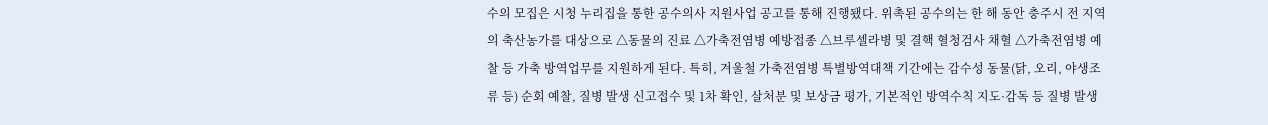수의 모집은 시청 누리집을 통한 공수의사 지원사업 공고를 통해 진행됐다. 위촉된 공수의는 한 해 동안 충주시 전 지역의 축산농가를 대상으로 △동물의 진료 △가축전염병 예방접종 △브루셀라병 및 결핵 혈청검사 채혈 △가축전염병 예찰 등 가축 방역업무를 지원하게 된다. 특히, 겨울철 가축전염병 특별방역대책 기간에는 감수성 동물(닭, 오리, 야생조류 등) 순회 예찰, 질병 발생 신고접수 및 1차 확인, 살처분 및 보상금 평가, 기본적인 방역수칙 지도·감독 등 질병 발생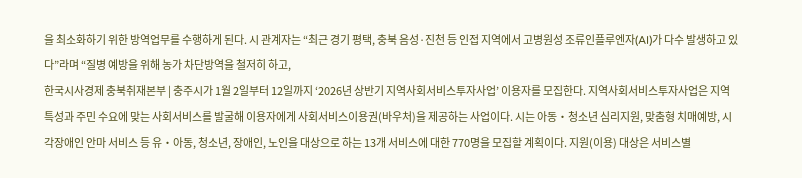을 최소화하기 위한 방역업무를 수행하게 된다. 시 관계자는 “최근 경기 평택, 충북 음성·진천 등 인접 지역에서 고병원성 조류인플루엔자(AI)가 다수 발생하고 있다”라며 “질병 예방을 위해 농가 차단방역을 철저히 하고,
한국시사경제 충북취재본부 | 충주시가 1월 2일부터 12일까지 ‘2026년 상반기 지역사회서비스투자사업’ 이용자를 모집한다. 지역사회서비스투자사업은 지역 특성과 주민 수요에 맞는 사회서비스를 발굴해 이용자에게 사회서비스이용권(바우처)을 제공하는 사업이다. 시는 아동‧청소년 심리지원, 맞춤형 치매예방, 시각장애인 안마 서비스 등 유‧아동, 청소년, 장애인, 노인을 대상으로 하는 13개 서비스에 대한 770명을 모집할 계획이다. 지원(이용) 대상은 서비스별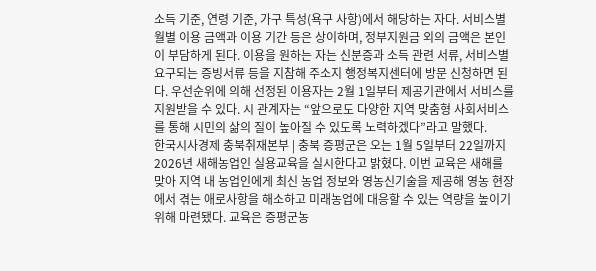소득 기준, 연령 기준, 가구 특성(욕구 사항)에서 해당하는 자다. 서비스별 월별 이용 금액과 이용 기간 등은 상이하며, 정부지원금 외의 금액은 본인이 부담하게 된다. 이용을 원하는 자는 신분증과 소득 관련 서류, 서비스별 요구되는 증빙서류 등을 지참해 주소지 행정복지센터에 방문 신청하면 된다. 우선순위에 의해 선정된 이용자는 2월 1일부터 제공기관에서 서비스를 지원받을 수 있다. 시 관계자는 “앞으로도 다양한 지역 맞춤형 사회서비스를 통해 시민의 삶의 질이 높아질 수 있도록 노력하겠다”라고 말했다.
한국시사경제 충북취재본부 | 충북 증평군은 오는 1월 5일부터 22일까지 2026년 새해농업인 실용교육을 실시한다고 밝혔다. 이번 교육은 새해를 맞아 지역 내 농업인에게 최신 농업 정보와 영농신기술을 제공해 영농 현장에서 겪는 애로사항을 해소하고 미래농업에 대응할 수 있는 역량을 높이기 위해 마련됐다. 교육은 증평군농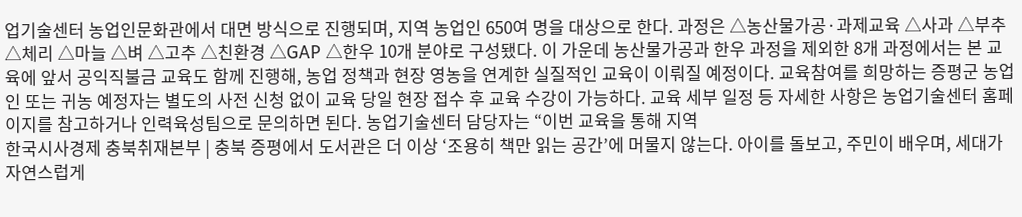업기술센터 농업인문화관에서 대면 방식으로 진행되며, 지역 농업인 650여 명을 대상으로 한다. 과정은 △농산물가공·과제교육 △사과 △부추 △체리 △마늘 △벼 △고추 △친환경 △GAP △한우 10개 분야로 구성됐다. 이 가운데 농산물가공과 한우 과정을 제외한 8개 과정에서는 본 교육에 앞서 공익직불금 교육도 함께 진행해, 농업 정책과 현장 영농을 연계한 실질적인 교육이 이뤄질 예정이다. 교육참여를 희망하는 증평군 농업인 또는 귀농 예정자는 별도의 사전 신청 없이 교육 당일 현장 접수 후 교육 수강이 가능하다. 교육 세부 일정 등 자세한 사항은 농업기술센터 홈페이지를 참고하거나 인력육성팀으로 문의하면 된다. 농업기술센터 담당자는 “이번 교육을 통해 지역
한국시사경제 충북취재본부 | 충북 증평에서 도서관은 더 이상 ‘조용히 책만 읽는 공간’에 머물지 않는다. 아이를 돌보고, 주민이 배우며, 세대가 자연스럽게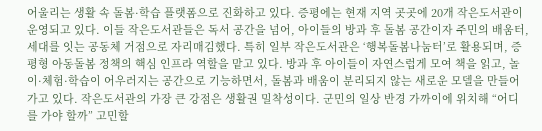어울리는 생활 속 돌봄·학습 플랫폼으로 진화하고 있다. 증평에는 현재 지역 곳곳에 20개 작은도서관이 운영되고 있다. 이들 작은도서관들은 독서 공간을 넘어, 아이들의 방과 후 돌봄 공간이자 주민의 배움터, 세대를 잇는 공동체 거점으로 자리매김했다. 특히 일부 작은도서관은 ‘행복돌봄나눔터’로 활용되며, 증평형 아동돌봄 정책의 핵심 인프라 역할을 맡고 있다. 방과 후 아이들이 자연스럽게 모여 책을 읽고, 놀이·체험·학습이 어우러지는 공간으로 기능하면서, 돌봄과 배움이 분리되지 않는 새로운 모델을 만들어가고 있다. 작은도서관의 가장 큰 강점은 생활권 밀착성이다. 군민의 일상 반경 가까이에 위치해 “어디를 가야 할까” 고민할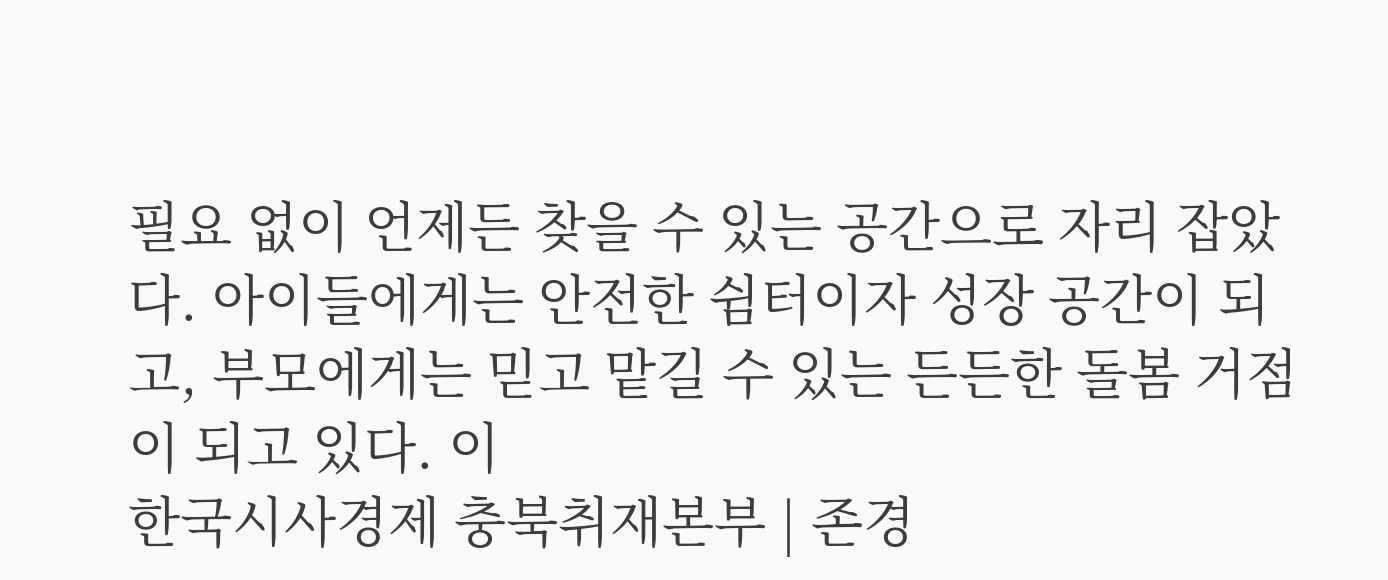필요 없이 언제든 찾을 수 있는 공간으로 자리 잡았다. 아이들에게는 안전한 쉼터이자 성장 공간이 되고, 부모에게는 믿고 맡길 수 있는 든든한 돌봄 거점이 되고 있다. 이
한국시사경제 충북취재본부 | 존경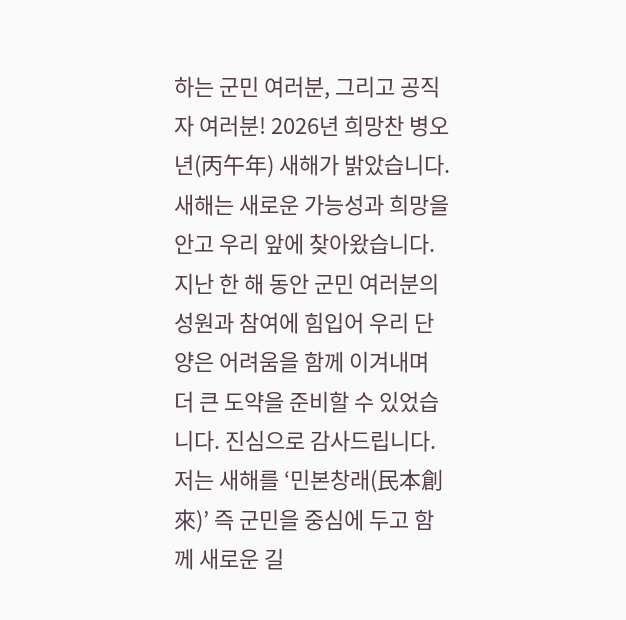하는 군민 여러분, 그리고 공직자 여러분! 2026년 희망찬 병오년(丙午年) 새해가 밝았습니다. 새해는 새로운 가능성과 희망을 안고 우리 앞에 찾아왔습니다. 지난 한 해 동안 군민 여러분의 성원과 참여에 힘입어 우리 단양은 어려움을 함께 이겨내며 더 큰 도약을 준비할 수 있었습니다. 진심으로 감사드립니다. 저는 새해를 ‘민본창래(民本創來)’ 즉 군민을 중심에 두고 함께 새로운 길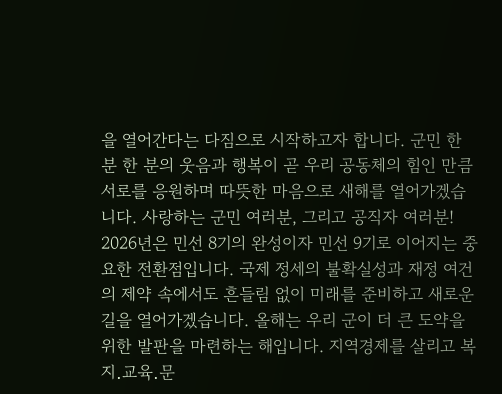을 열어간다는 다짐으로 시작하고자 합니다. 군민 한 분 한 분의 웃음과 행복이 곧 우리 공동체의 힘인 만큼 서로를 응원하며 따뜻한 마음으로 새해를 열어가겠습니다. 사랑하는 군민 여러분, 그리고 공직자 여러분! 2026년은 민선 8기의 완성이자 민선 9기로 이어지는 중요한 전환점입니다. 국제 정세의 불확실성과 재정 여건의 제약 속에서도 흔들림 없이 미래를 준비하고 새로운 길을 열어가겠습니다. 올해는 우리 군이 더 큰 도약을 위한 발판을 마련하는 해입니다. 지역경제를 살리고 복지․교육․문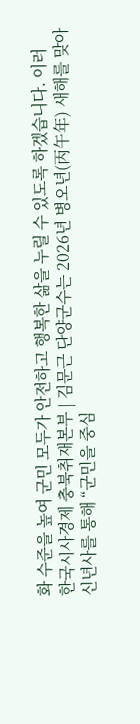화 수준을 높여 군민 모두가 안전하고 행복한 삶을 누릴 수 있도록 하겠습니다. 이러
한국시사경제 충북취재본부 | 김문근 단양군수는 2026년 병오년(丙午年) 새해를 맞아 신년사를 통해 “군민을 중심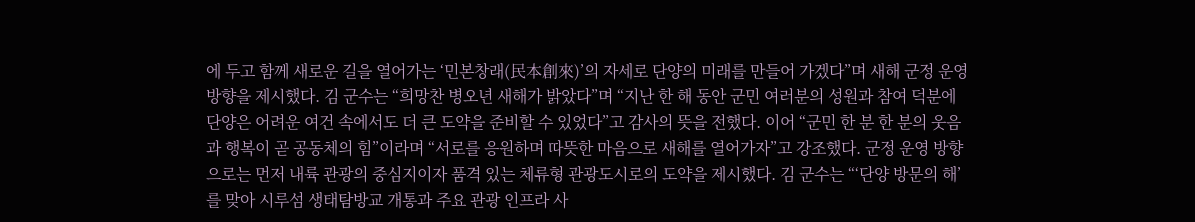에 두고 함께 새로운 길을 열어가는 ‘민본창래(民本創來)’의 자세로 단양의 미래를 만들어 가겠다”며 새해 군정 운영 방향을 제시했다. 김 군수는 “희망찬 병오년 새해가 밝았다”며 “지난 한 해 동안 군민 여러분의 성원과 참여 덕분에 단양은 어려운 여건 속에서도 더 큰 도약을 준비할 수 있었다”고 감사의 뜻을 전했다. 이어 “군민 한 분 한 분의 웃음과 행복이 곧 공동체의 힘”이라며 “서로를 응원하며 따뜻한 마음으로 새해를 열어가자”고 강조했다. 군정 운영 방향으로는 먼저 내륙 관광의 중심지이자 품격 있는 체류형 관광도시로의 도약을 제시했다. 김 군수는 “‘단양 방문의 해’를 맞아 시루섬 생태탐방교 개통과 주요 관광 인프라 사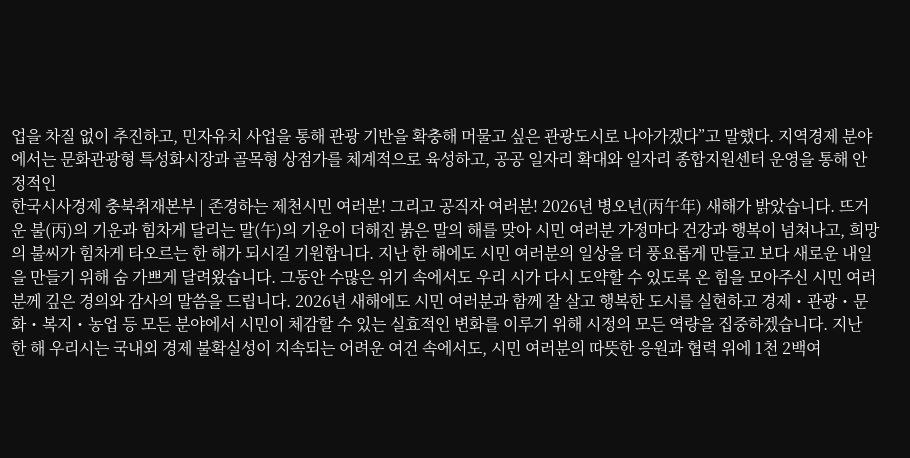업을 차질 없이 추진하고, 민자유치 사업을 통해 관광 기반을 확충해 머물고 싶은 관광도시로 나아가겠다”고 말했다. 지역경제 분야에서는 문화관광형 특성화시장과 골목형 상점가를 체계적으로 육성하고, 공공 일자리 확대와 일자리 종합지원센터 운영을 통해 안정적인
한국시사경제 충북취재본부 | 존경하는 제천시민 여러분! 그리고 공직자 여러분! 2026년 병오년(丙午年) 새해가 밝았습니다. 뜨거운 불(丙)의 기운과 힘차게 달리는 말(午)의 기운이 더해진 붉은 말의 해를 맞아 시민 여러분 가정마다 건강과 행복이 넘쳐나고, 희망의 불씨가 힘차게 타오르는 한 해가 되시길 기원합니다. 지난 한 해에도 시민 여러분의 일상을 더 풍요롭게 만들고 보다 새로운 내일을 만들기 위해 숨 가쁘게 달려왔습니다. 그동안 수많은 위기 속에서도 우리 시가 다시 도약할 수 있도록 온 힘을 모아주신 시민 여러분께 깊은 경의와 감사의 말씀을 드립니다. 2026년 새해에도 시민 여러분과 함께 잘 살고 행복한 도시를 실현하고 경제・관광・문화・복지・농업 등 모든 분야에서 시민이 체감할 수 있는 실효적인 변화를 이루기 위해 시정의 모든 역량을 집중하겠습니다. 지난 한 해 우리시는 국내외 경제 불확실성이 지속되는 어려운 여건 속에서도, 시민 여러분의 따뜻한 응원과 협력 위에 1천 2백여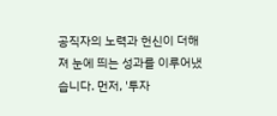공직자의 노력과 헌신이 더해져 눈에 띄는 성과를 이루어냈습니다. 먼저, '투자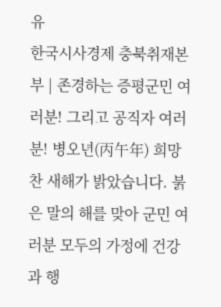유
한국시사경제 충북취재본부 | 존경하는 증평군민 여러분! 그리고 공직자 여러분! 병오년(丙午年) 희망찬 새해가 밝았습니다. 붉은 말의 해를 맞아 군민 여러분 모두의 가정에 건강과 행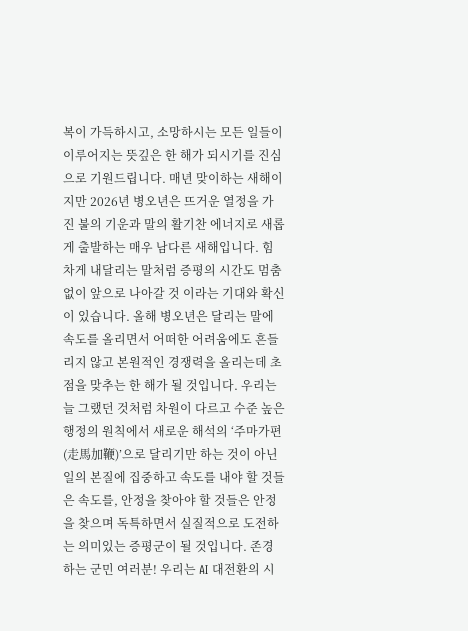복이 가득하시고, 소망하시는 모든 일들이 이루어지는 뜻깊은 한 해가 되시기를 진심으로 기원드립니다. 매년 맞이하는 새해이지만 2026년 병오년은 뜨거운 열정을 가진 불의 기운과 말의 활기찬 에너지로 새롭게 출발하는 매우 남다른 새해입니다. 힘차게 내달리는 말처럼 증평의 시간도 멈춤 없이 앞으로 나아갈 것 이라는 기대와 확신이 있습니다. 올해 병오년은 달리는 말에 속도를 올리면서 어떠한 어려움에도 흔들리지 않고 본원적인 경쟁력을 올리는데 초점을 맞추는 한 해가 될 것입니다. 우리는 늘 그랬던 것처럼 차원이 다르고 수준 높은 행정의 원칙에서 새로운 해석의 ‘주마가편(走馬加鞭)’으로 달리기만 하는 것이 아닌 일의 본질에 집중하고 속도를 내야 할 것들은 속도를, 안정을 찾아야 할 것들은 안정을 찾으며 독특하면서 실질적으로 도전하는 의미있는 증평군이 될 것입니다. 존경하는 군민 여러분! 우리는 AI 대전환의 시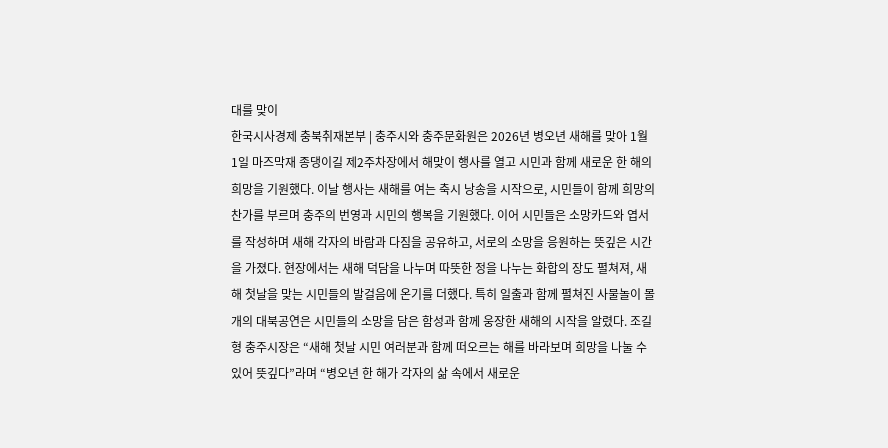대를 맞이
한국시사경제 충북취재본부 | 충주시와 충주문화원은 2026년 병오년 새해를 맞아 1월 1일 마즈막재 종댕이길 제2주차장에서 해맞이 행사를 열고 시민과 함께 새로운 한 해의 희망을 기원했다. 이날 행사는 새해를 여는 축시 낭송을 시작으로, 시민들이 함께 희망의 찬가를 부르며 충주의 번영과 시민의 행복을 기원했다. 이어 시민들은 소망카드와 엽서를 작성하며 새해 각자의 바람과 다짐을 공유하고, 서로의 소망을 응원하는 뜻깊은 시간을 가졌다. 현장에서는 새해 덕담을 나누며 따뜻한 정을 나누는 화합의 장도 펼쳐져, 새해 첫날을 맞는 시민들의 발걸음에 온기를 더했다. 특히 일출과 함께 펼쳐진 사물놀이 몰개의 대북공연은 시민들의 소망을 담은 함성과 함께 웅장한 새해의 시작을 알렸다. 조길형 충주시장은 “새해 첫날 시민 여러분과 함께 떠오르는 해를 바라보며 희망을 나눌 수 있어 뜻깊다”라며 “병오년 한 해가 각자의 삶 속에서 새로운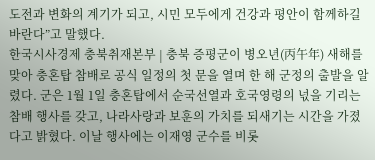도전과 변화의 계기가 되고, 시민 모두에게 건강과 평안이 함께하길 바란다”고 말했다.
한국시사경제 충북취재본부 | 충북 증평군이 병오년(丙午年) 새해를 맞아 충혼탑 참배로 공식 일정의 첫 문을 열며 한 해 군정의 출발을 알렸다. 군은 1월 1일 충혼탑에서 순국선열과 호국영령의 넋을 기리는 참배 행사를 갖고, 나라사랑과 보훈의 가치를 되새기는 시간을 가졌다고 밝혔다. 이날 행사에는 이재영 군수를 비롯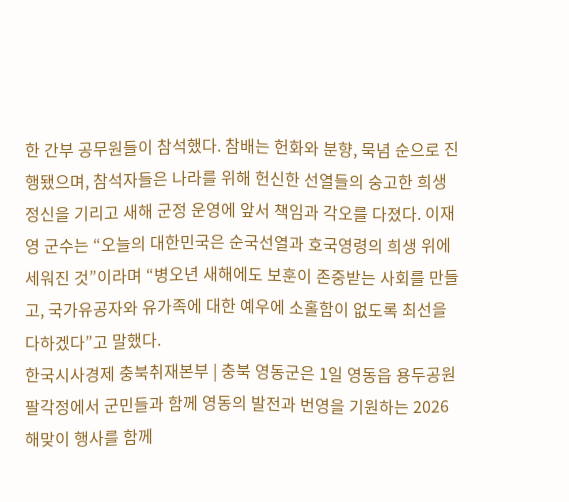한 간부 공무원들이 참석했다. 참배는 헌화와 분향, 묵념 순으로 진행됐으며, 참석자들은 나라를 위해 헌신한 선열들의 숭고한 희생정신을 기리고 새해 군정 운영에 앞서 책임과 각오를 다졌다. 이재영 군수는 “오늘의 대한민국은 순국선열과 호국영령의 희생 위에 세워진 것”이라며 “병오년 새해에도 보훈이 존중받는 사회를 만들고, 국가유공자와 유가족에 대한 예우에 소홀함이 없도록 최선을 다하겠다”고 말했다.
한국시사경제 충북취재본부 | 충북 영동군은 1일 영동읍 용두공원 팔각정에서 군민들과 함께 영동의 발전과 번영을 기원하는 2026 해맞이 행사를 함께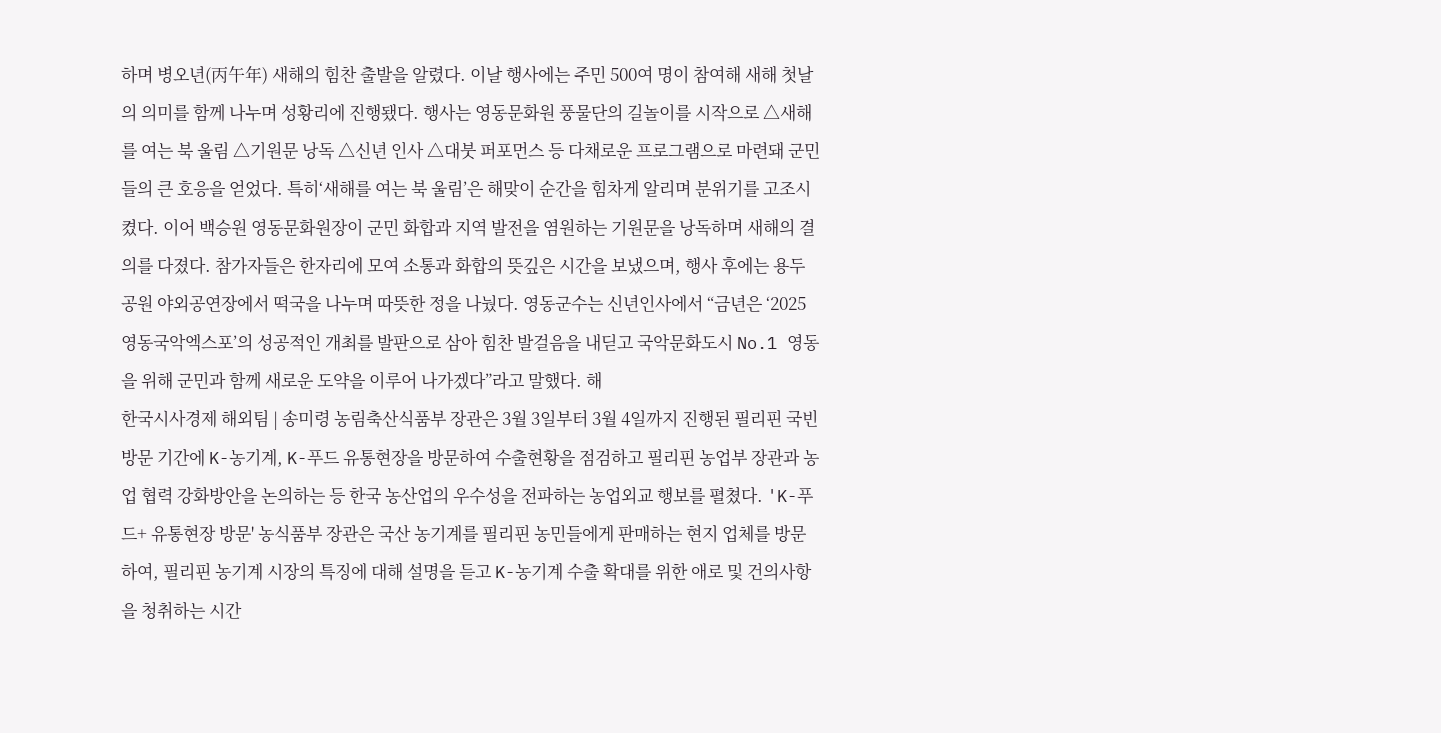하며 병오년(丙午年) 새해의 힘찬 출발을 알렸다. 이날 행사에는 주민 500여 명이 참여해 새해 첫날의 의미를 함께 나누며 성황리에 진행됐다. 행사는 영동문화원 풍물단의 길놀이를 시작으로 △새해를 여는 북 울림 △기원문 낭독 △신년 인사 △대붓 퍼포먼스 등 다채로운 프로그램으로 마련돼 군민들의 큰 호응을 얻었다. 특히‘새해를 여는 북 울림’은 해맞이 순간을 힘차게 알리며 분위기를 고조시켰다. 이어 백승원 영동문화원장이 군민 화합과 지역 발전을 염원하는 기원문을 낭독하며 새해의 결의를 다졌다. 참가자들은 한자리에 모여 소통과 화합의 뜻깊은 시간을 보냈으며, 행사 후에는 용두공원 야외공연장에서 떡국을 나누며 따뜻한 정을 나눴다. 영동군수는 신년인사에서 “금년은 ‘2025 영동국악엑스포’의 성공적인 개최를 발판으로 삼아 힘찬 발걸음을 내딛고 국악문화도시 No.1 영동을 위해 군민과 함께 새로운 도약을 이루어 나가겠다”라고 말했다. 해
한국시사경제 해외팀 | 송미령 농림축산식품부 장관은 3월 3일부터 3월 4일까지 진행된 필리핀 국빈 방문 기간에 K-농기계, K-푸드 유통현장을 방문하여 수출현황을 점검하고 필리핀 농업부 장관과 농업 협력 강화방안을 논의하는 등 한국 농산업의 우수성을 전파하는 농업외교 행보를 펼쳤다. 'K-푸드+ 유통현장 방문' 농식품부 장관은 국산 농기계를 필리핀 농민들에게 판매하는 현지 업체를 방문하여, 필리핀 농기계 시장의 특징에 대해 설명을 듣고 K-농기계 수출 확대를 위한 애로 및 건의사항을 청취하는 시간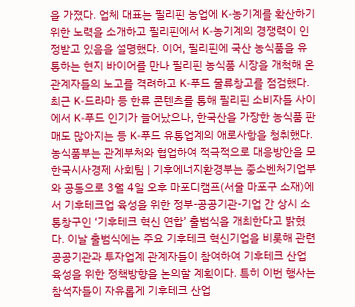을 가졌다. 업체 대표는 필리핀 농업에 K-농기계를 확산하기 위한 노력을 소개하고 필리핀에서 K-농기계의 경쟁력이 인정받고 있음을 설명했다. 이어, 필리핀에 국산 농식품을 유통하는 현지 바이어를 만나 필리핀 농식품 시장을 개척해 온 관계자들의 노고를 격려하고 K-푸드 물류창고를 점검했다. 최근 K-드라마 등 한류 콘텐츠를 통해 필리핀 소비자들 사이에서 K-푸드 인기가 늘어났으나, 한국산을 가장한 농식품 판매도 많아지는 등 K-푸드 유통업계의 애로사항을 청취했다. 농식품부는 관계부처와 협업하여 적극적으로 대응방안을 모
한국시사경제 사회팀 | 기후에너지환경부는 중소벤처기업부와 공동으로 3월 4일 오후 마포디캠프(서울 마포구 소재)에서 기후테크업 육성을 위한 정부-공공기관-기업 간 상시 소통창구인 ‘기후테크 혁신 연합’ 출범식을 개최한다고 밝혔다. 이날 출범식에는 주요 기후테크 혁신기업을 비롯해 관련 공공기관과 투자업계 관계자들이 참여하여 기후테크 산업 육성을 위한 정책방향을 논의할 계획이다. 특히 이번 행사는 참석자들이 자유롭게 기후테크 산업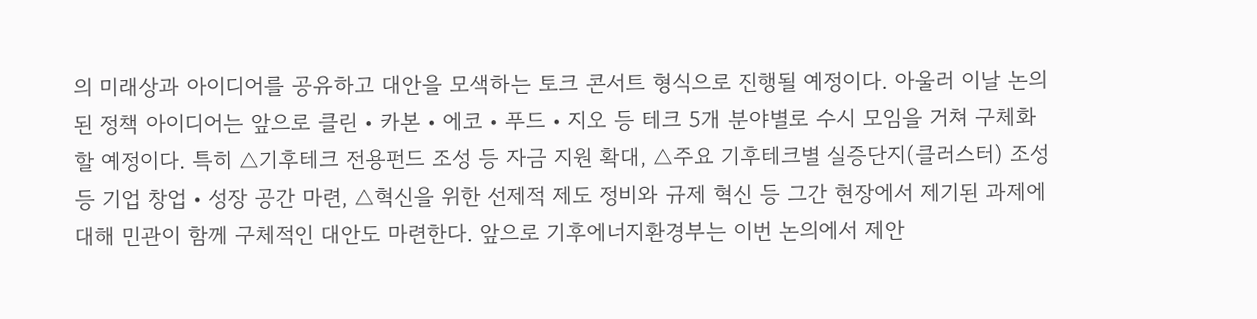의 미래상과 아이디어를 공유하고 대안을 모색하는 토크 콘서트 형식으로 진행될 예정이다. 아울러 이날 논의된 정책 아이디어는 앞으로 클린・카본・에코・푸드・지오 등 테크 5개 분야별로 수시 모임을 거쳐 구체화할 예정이다. 특히 △기후테크 전용펀드 조성 등 자금 지원 확대, △주요 기후테크별 실증단지(클러스터) 조성 등 기업 창업‧성장 공간 마련, △혁신을 위한 선제적 제도 정비와 규제 혁신 등 그간 현장에서 제기된 과제에 대해 민관이 함께 구체적인 대안도 마련한다. 앞으로 기후에너지환경부는 이번 논의에서 제안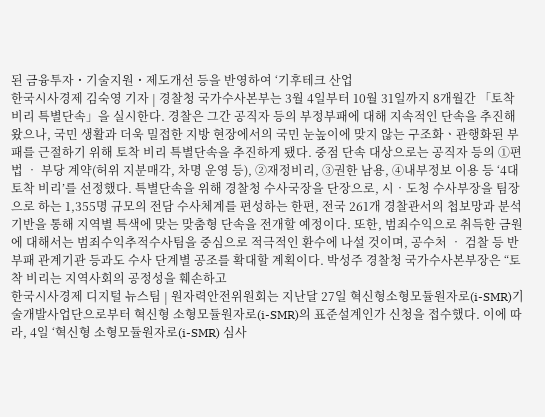된 금융투자・기술지원・제도개선 등을 반영하여 ‘기후테크 산업
한국시사경제 김숙영 기자 | 경찰청 국가수사본부는 3월 4일부터 10월 31일까지 8개월간 「토착 비리 특별단속」을 실시한다. 경찰은 그간 공직자 등의 부정부패에 대해 지속적인 단속을 추진해 왔으나, 국민 생활과 더욱 밀접한 지방 현장에서의 국민 눈높이에 맞지 않는 구조화ㆍ관행화된 부패를 근절하기 위해 토착 비리 특별단속을 추진하게 됐다. 중점 단속 대상으로는 공직자 등의 ①편법 ‧ 부당 계약(허위 지분매각, 차명 운영 등), ②재정비리, ③권한 남용, ④내부정보 이용 등 ‘4대 토착 비리’를 선정했다. 특별단속을 위해 경찰청 수사국장을 단장으로, 시‧도청 수사부장을 팀장으로 하는 1,355명 규모의 전담 수사체계를 편성하는 한편, 전국 261개 경찰관서의 첩보망과 분석 기반을 통해 지역별 특색에 맞는 맞춤형 단속을 전개할 예정이다. 또한, 범죄수익으로 취득한 금원에 대해서는 범죄수익추적수사팀을 중심으로 적극적인 환수에 나설 것이며, 공수처 ‧ 검찰 등 반부패 관계기관 등과도 수사 단계별 공조를 확대할 계획이다. 박성주 경찰청 국가수사본부장은 “토착 비리는 지역사회의 공정성을 훼손하고
한국시사경제 디지털 뉴스팀 | 원자력안전위원회는 지난달 27일 혁신형소형모듈원자로(i-SMR)기술개발사업단으로부터 혁신형 소형모듈원자로(i-SMR)의 표준설계인가 신청을 접수했다. 이에 따라, 4일 ‘혁신형 소형모듈원자로(i-SMR) 심사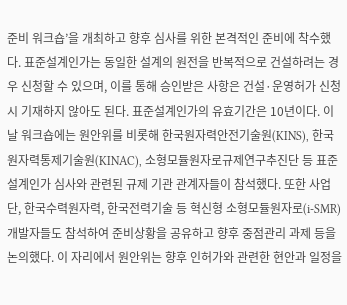준비 워크숍’을 개최하고 향후 심사를 위한 본격적인 준비에 착수했다. 표준설계인가는 동일한 설계의 원전을 반복적으로 건설하려는 경우 신청할 수 있으며, 이를 통해 승인받은 사항은 건설·운영허가 신청 시 기재하지 않아도 된다. 표준설계인가의 유효기간은 10년이다. 이날 워크숍에는 원안위를 비롯해 한국원자력안전기술원(KINS), 한국원자력통제기술원(KINAC), 소형모듈원자로규제연구추진단 등 표준설계인가 심사와 관련된 규제 기관 관계자들이 참석했다. 또한 사업단, 한국수력원자력, 한국전력기술 등 혁신형 소형모듈원자로(i-SMR) 개발자들도 참석하여 준비상황을 공유하고 향후 중점관리 과제 등을 논의했다. 이 자리에서 원안위는 향후 인허가와 관련한 현안과 일정을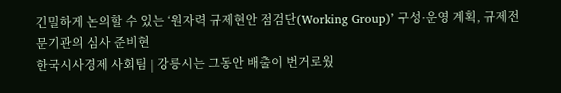긴밀하게 논의할 수 있는 ‘원자력 규제현안 점검단(Working Group)’ 구성·운영 계획, 규제전문기관의 심사 준비현
한국시사경제 사회팀 | 강릉시는 그동안 배출이 번거로웠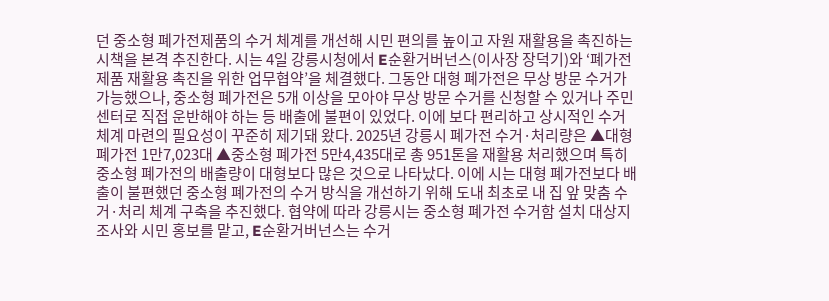던 중소형 폐가전제품의 수거 체계를 개선해 시민 편의를 높이고 자원 재활용을 촉진하는 시책을 본격 추진한다. 시는 4일 강릉시청에서 E순환거버넌스(이사장 장덕기)와 ‘폐가전제품 재활용 촉진을 위한 업무협약’을 체결했다. 그동안 대형 폐가전은 무상 방문 수거가 가능했으나, 중소형 폐가전은 5개 이상을 모아야 무상 방문 수거를 신청할 수 있거나 주민센터로 직접 운반해야 하는 등 배출에 불편이 있었다. 이에 보다 편리하고 상시적인 수거 체계 마련의 필요성이 꾸준히 제기돼 왔다. 2025년 강릉시 폐가전 수거·처리량은 ▲대형 폐가전 1만7,023대 ▲중소형 폐가전 5만4,435대로 총 951톤을 재활용 처리했으며 특히 중소형 폐가전의 배출량이 대형보다 많은 것으로 나타났다. 이에 시는 대형 폐가전보다 배출이 불편했던 중소형 폐가전의 수거 방식을 개선하기 위해 도내 최초로 내 집 앞 맞춤 수거·처리 체계 구축을 추진했다. 협약에 따라 강릉시는 중소형 폐가전 수거함 설치 대상지 조사와 시민 홍보를 맡고, E순환거버넌스는 수거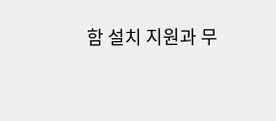함 설치 지원과 무